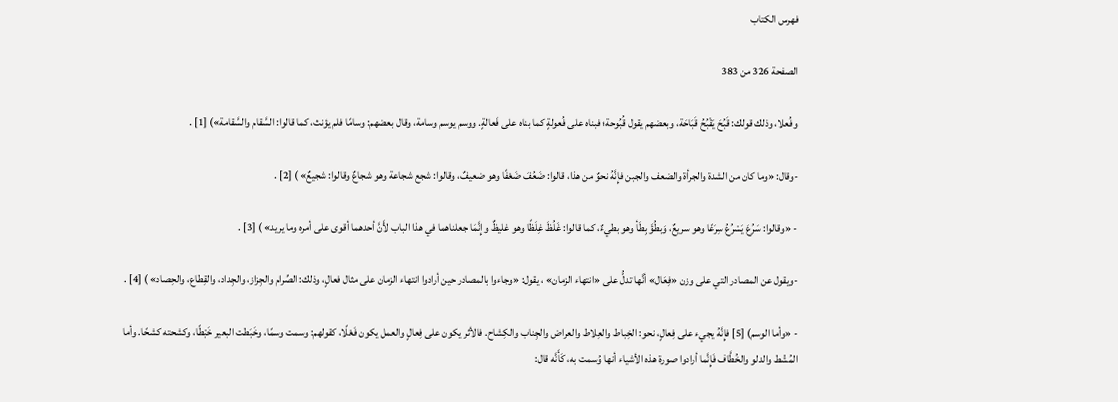فهرس الكتاب

الصفحة 326 من 383

وفُعلا، وذلك قولك: قَبُحَ يَقْبُحُ قَبَاحَة، وبعضهم يقول قُبُوحة؛ فبناه على فُعولةٍ كما بناه على فَعالةٍ. ووسم يوسم وسامة، وقال بعضهم: وسامًا فلم يؤنث، كما قالوا: السَّقام والسَّقامة») [1] .

-وقال: «وما كان من الشدة والجرأة والضعف والجبن فإِنَّهُ نحوٌ من هذا، قالوا: ضَعُفَ ضَعْفًا وهو ضعيفٌ، وقالوا: شجع شجاعة وهو شجاعٌ وقالوا: شجيعٌ» ) [2] .

- «وقالوا: سَرُعَ يَسْرُعُ سِرَعًا وهو سريعٌ، وَبطُؤَ بِطَأ وهو بطيءٌ، كما قالوا: غَلُظَ غِلَظًا وهو غليظٌ وإِنَّمَا جعلناهما في هذا الباب لأَنَّ أحدهما أقوى على أمره وما يريد» ) [3] .

-ويقول عن المصادر التي على وزن «فِعَال» أنَّها تدلُّ على «انتهاء الزمان» ، يقول: «وجاءوا بالمصادر حين أرادوا انتهاء الزمان على مثال فعالٍ، وذلك: الصِّرام والجِزاز، والجِداد، والقِطاع، والحِصاد» ) [4] .

- «وأما الوسم) [5] فإِنَّهُ يجيء على فِعالٍ، نحو: الخِباط والعِلاط والعراض والجِناب والكِشاح. فالأثر يكون على فِعالٍ والعمل يكون فَعْلًا، كقولهم: وسمت وسمًا، وخَبَطت البعير خَبْطًا، وكشحته كشحًا. وأما المُشْط والدلو والخُطَّاف فَإِنَّما أرادوا صورة هذه الأشياء أنها وُسمت به، كَأَنَّه قال: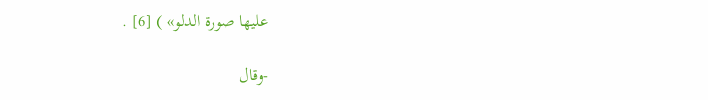عليها صورة الدلو» ) [6] .

-وقال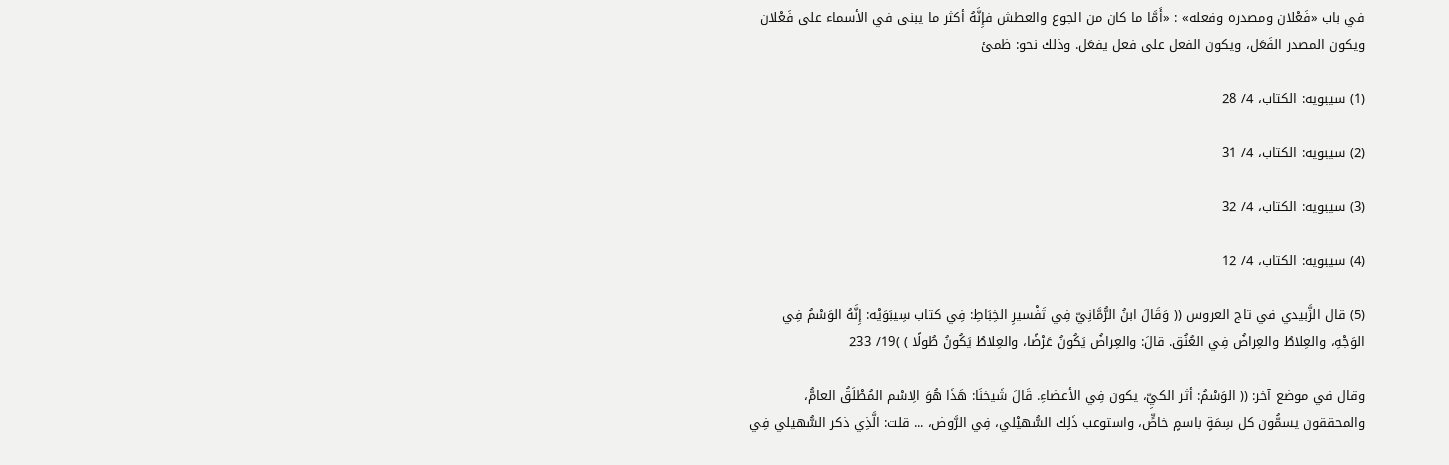في باب «فَعْلان ومصدره وفعله» : «أَمَّا ما كان من الجوع والعطش فإِنَّهُ أكثر ما يبنى في الأسماء على فَعْلان ويكون المصدر الفَعَل، ويكون الفعل على فعل يفعَل. وذلك نحو: ظمئ

(1) سيبويه: الكتاب، 4/ 28

(2) سيبويه: الكتاب، 4/ 31

(3) سيبويه: الكتاب، 4/ 32

(4) سيبويه: الكتاب، 4/ 12

(5) قال الزَّبيدي في تاج العروس (( وَقَالَ ابنُ الرُّمَّانِيّ فِي تَفْسيرِ الخِبَاطِ: فِي كتاب سِيبَوَيْه: إِنَّهُ الوَسْمُ فِي الوَجْهِ، والعِلاطُ والعِراضُ فِي العُنُق. قالَ: والعِراضُ يَكُونُ عَرْضًا، والعِلاطُ يَكُونُ طُولًا ) )19/ 233

وقال في موضع آخر: (( الوَسْمُ: أثر الكيِّ، يكون فِي الأعضاءِ. قَالَ شَيخنَا: هَذَا هُوَ الِاسْم المُطْلَقُ العامُّ، والمحققون يسمُّون كل سِمَةٍ باسمٍ خاصٍّ، واستوعب ذَلِك السُّهيْلي، فِي الرَّوض، ... قلت: الَّذِي ذكر السُّهيلي فِي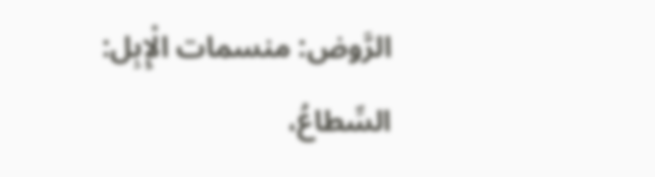الرَّوض: منسمات الْإِبِل: السِّطاعُ،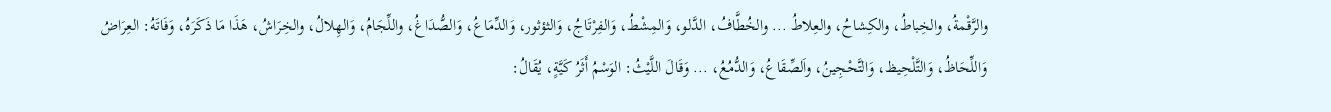والرَّقْمةُ، والخِباطُ، والكِشاحُ، والعِلاطُ ... والخُطَّافُ، الدَّلو، وَالمِشْطُ، وَالفِرْتَاجُ، وَالثؤثور، وَالدِّمَاعُ، وَالصُّدَاغُ، واللِّجَامُ، وَالهِلالُ، والخِرَاشُ، هَذَا مَا ذَكَرَهُ، وَفَاتَهُ: العِرَاضُ وَاللِّحَاظُ، وَالتَّلْحِيظ، وَالتَّحْجِينُ، واَلصِّقَاعُ، وَالدُّمُعُ، ... وَقَالَ اللَّيْثُ: الوَسْمُ أَثَرُ كَيَّةٍ، يُقَالُ: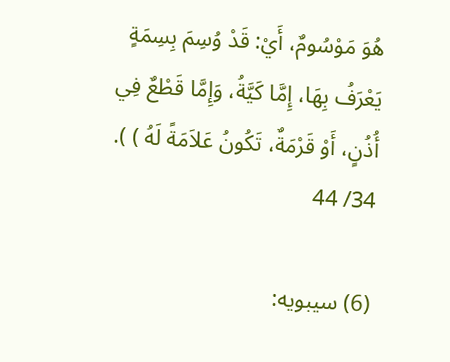هُوَ مَوْسُومٌ، أَيْ: قَدْ وُسِمَ بِسِمَةٍ يَعْرَفُ بِهَا، إِمَّا كَيَّةُ، وَإِمَّا قَطْعٌ فِي أُذُنٍ، أَوْ قَرْمَةٌ، تَكُونُ عَلاَمَةً لَهُ ) ). 34/ 44

(6) سيبويه: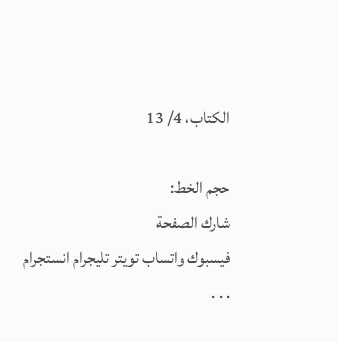الكتاب، 4/ 13

حجم الخط:
شارك الصفحة
فيسبوك واتساب تويتر تليجرام انستجرام
. . .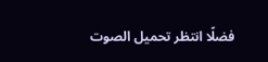فضلًا انتظر تحميل الصوت